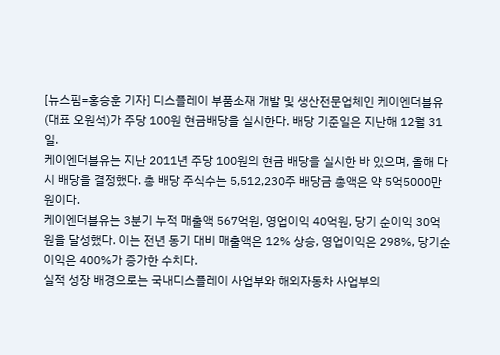[뉴스핌=홍승훈 기자] 디스플레이 부품소재 개발 및 생산전문업체인 케이엔더블유(대표 오원석)가 주당 100원 현금배당을 실시한다. 배당 기준일은 지난해 12월 31일.
케이엔더블유는 지난 2011년 주당 100원의 현금 배당을 실시한 바 있으며, 올해 다시 배당을 결정했다. 총 배당 주식수는 5,512,230주 배당금 총액은 약 5억5000만원이다.
케이엔더블유는 3분기 누적 매출액 567억원, 영업이익 40억원, 당기 순이익 30억원을 달성했다. 이는 전년 동기 대비 매출액은 12% 상승, 영업이익은 298%, 당기순이익은 400%가 증가한 수치다.
실적 성장 배경으로는 국내디스플레이 사업부와 해외자동차 사업부의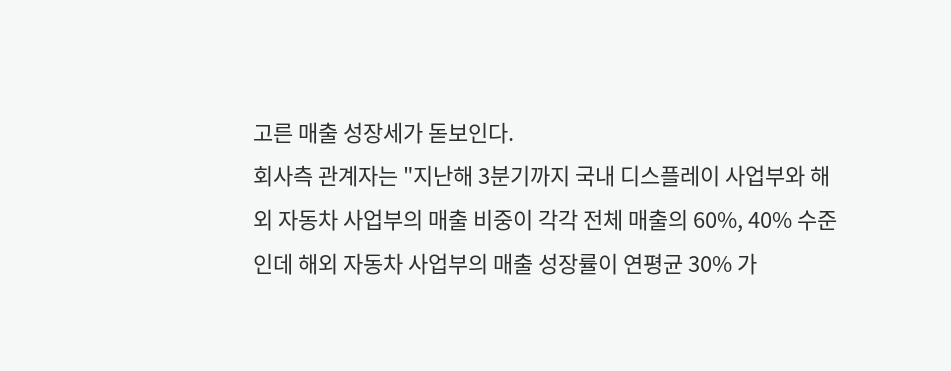고른 매출 성장세가 돋보인다.
회사측 관계자는 "지난해 3분기까지 국내 디스플레이 사업부와 해외 자동차 사업부의 매출 비중이 각각 전체 매출의 60%, 40% 수준인데 해외 자동차 사업부의 매출 성장률이 연평균 30% 가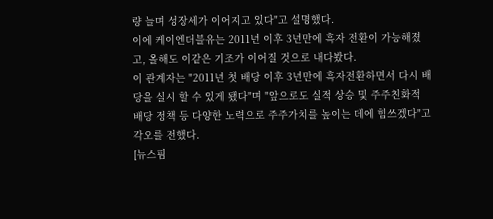량 늘며 성장세가 이어지고 있다"고 설명했다.
이에 케이엔더블유는 2011년 이후 3년만에 흑자 전환이 가능해졌고, 올해도 이같은 기조가 이어질 것으로 내다봤다.
이 관계자는 "2011년 첫 배당 이후 3년만에 흑자전환하면서 다시 배당을 실시 할 수 있게 됐다"며 "앞으로도 실적 상승 및 주주친화적 배당 정책 등 다양한 노력으로 주주가치를 높이는 데에 힘쓰겠다"고 각오를 전했다.
[뉴스핌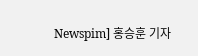Newspim] 홍승훈 기자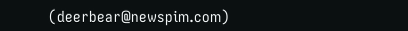(deerbear@newspim.com)